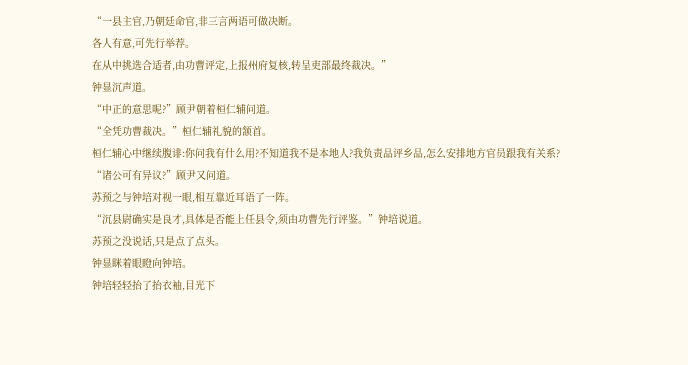“一县主官,乃朝廷命官,非三言两语可做决断。
各人有意,可先行举荐。
在从中挑选合适者,由功曹评定,上报州府复核,转呈吏部最终裁决。”
钟显沉声道。
“中正的意思呢?”顾尹朝着桓仁辅问道。
“全凭功曹裁决。”桓仁辅礼貌的颔首。
桓仁辅心中继续腹诽:你问我有什么用?不知道我不是本地人?我负责品评乡品,怎么安排地方官员跟我有关系?
“诸公可有异议?”顾尹又问道。
苏预之与钟培对视一眼,相互靠近耳语了一阵。
“沉县尉确实是良才,具体是否能上任县令,须由功曹先行评鉴。”钟培说道。
苏预之没说话,只是点了点头。
钟显眯着眼瞪向钟培。
钟培轻轻抬了抬衣袖,目光下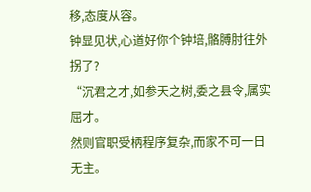移,态度从容。
钟显见状,心道好你个钟培,骼膊肘往外拐了?
“沉君之才,如参天之树,委之县令,属实屈才。
然则官职受柄程序复杂,而家不可一日无主。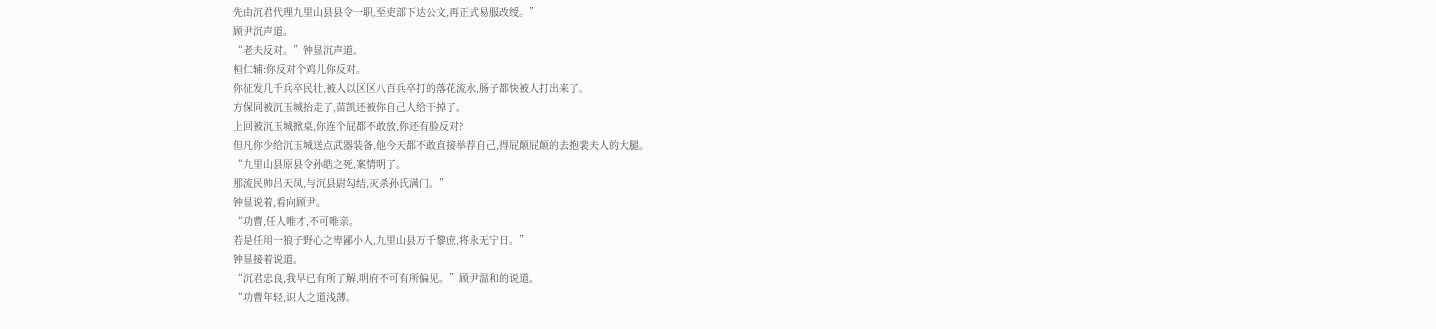先由沉君代理九里山县县令一职,至吏部下达公文,再正式易服改绶。”
顾尹沉声道。
“老夫反对。”钟显沉声道。
桓仁辅:你反对个鸡儿你反对。
你征发几千兵卒民壮,被人以区区八百兵卒打的落花流水,肠子都快被人打出来了。
方保同被沉玉城抬走了,苗凯还被你自己人给干掉了。
上回被沉玉城掀桌,你连个屁都不敢放,你还有脸反对?
但凡你少给沉玉城送点武器装备,他今天都不敢直接举荐自己,得屁颠屁颠的去抱裴夫人的大腿。
“九里山县原县令孙皓之死,案情明了。
那流民帅吕天凤,与沉县尉勾结,灭杀孙氏满门。”
钟显说着,看向顾尹。
“功曹,任人唯才,不可唯亲。
若是任用一狼子野心之卑鄙小人,九里山县万千黎庶,将永无宁日。”
钟显接着说道。
“沉君忠良,我早已有所了解,明府不可有所偏见。”顾尹温和的说道。
“功曹年轻,识人之道浅薄。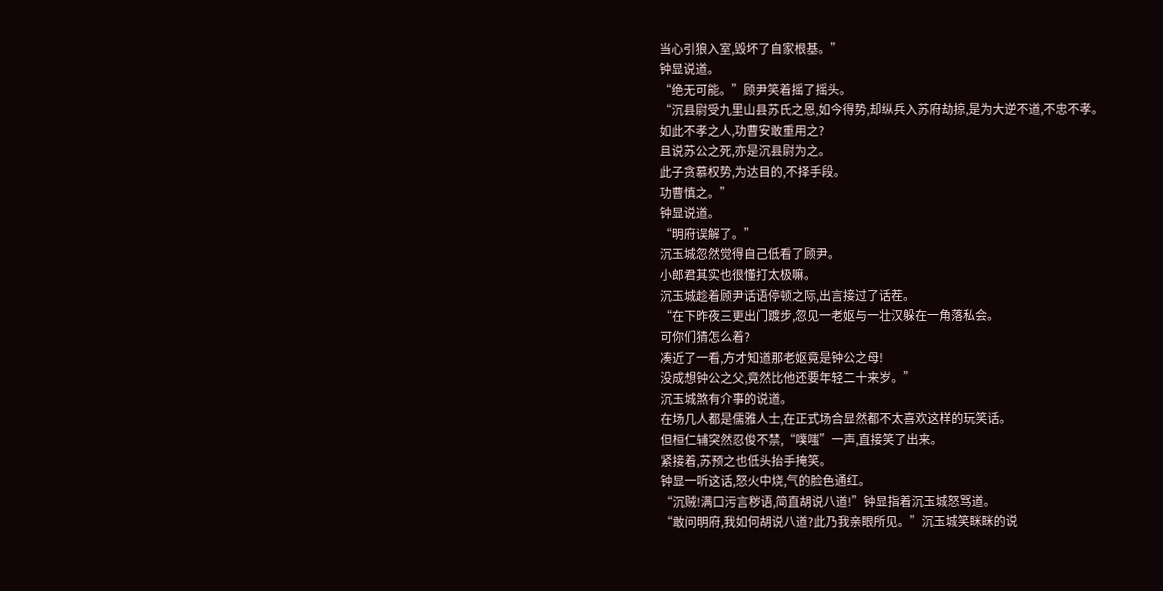当心引狼入室,毁坏了自家根基。”
钟显说道。
“绝无可能。”顾尹笑着摇了摇头。
“沉县尉受九里山县苏氏之恩,如今得势,却纵兵入苏府劫掠,是为大逆不道,不忠不孝。
如此不孝之人,功曹安敢重用之?
且说苏公之死,亦是沉县尉为之。
此子贪慕权势,为达目的,不择手段。
功曹慎之。”
钟显说道。
“明府误解了。”
沉玉城忽然觉得自己低看了顾尹。
小郎君其实也很懂打太极嘛。
沉玉城趁着顾尹话语停顿之际,出言接过了话茬。
“在下昨夜三更出门踱步,忽见一老妪与一壮汉躲在一角落私会。
可你们猜怎么着?
凑近了一看,方才知道那老妪竟是钟公之母!
没成想钟公之父,竟然比他还要年轻二十来岁。”
沉玉城煞有介事的说道。
在场几人都是儒雅人士,在正式场合显然都不太喜欢这样的玩笑话。
但桓仁辅突然忍俊不禁,“噗嗤”一声,直接笑了出来。
紧接着,苏预之也低头抬手掩笑。
钟显一听这话,怒火中烧,气的脸色通红。
“沉贼!满口污言秽语,简直胡说八道!”钟显指着沉玉城怒骂道。
“敢问明府,我如何胡说八道?此乃我亲眼所见。”沉玉城笑眯眯的说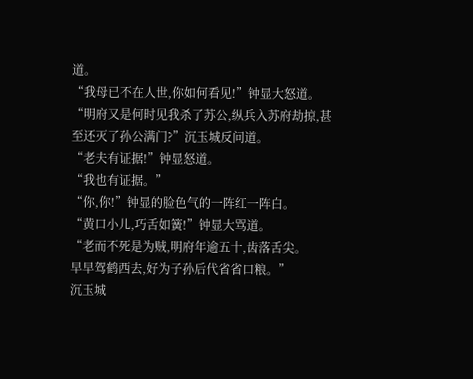道。
“我母已不在人世,你如何看见!”钟显大怒道。
“明府又是何时见我杀了苏公,纵兵入苏府劫掠,甚至还灭了孙公满门?”沉玉城反问道。
“老夫有证据!”钟显怒道。
“我也有证据。”
“你,你!”钟显的脸色气的一阵红一阵白。
“黄口小儿,巧舌如簧!”钟显大骂道。
“老而不死是为贼,明府年逾五十,齿落舌尖。
早早驾鹤西去,好为子孙后代省省口粮。”
沉玉城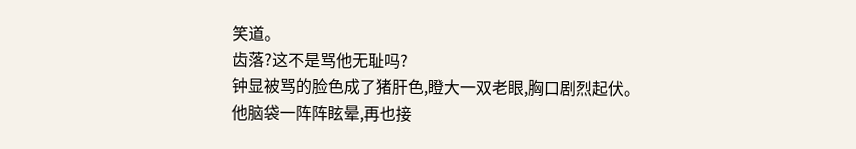笑道。
齿落?这不是骂他无耻吗?
钟显被骂的脸色成了猪肝色,瞪大一双老眼,胸口剧烈起伏。
他脑袋一阵阵眩晕,再也接